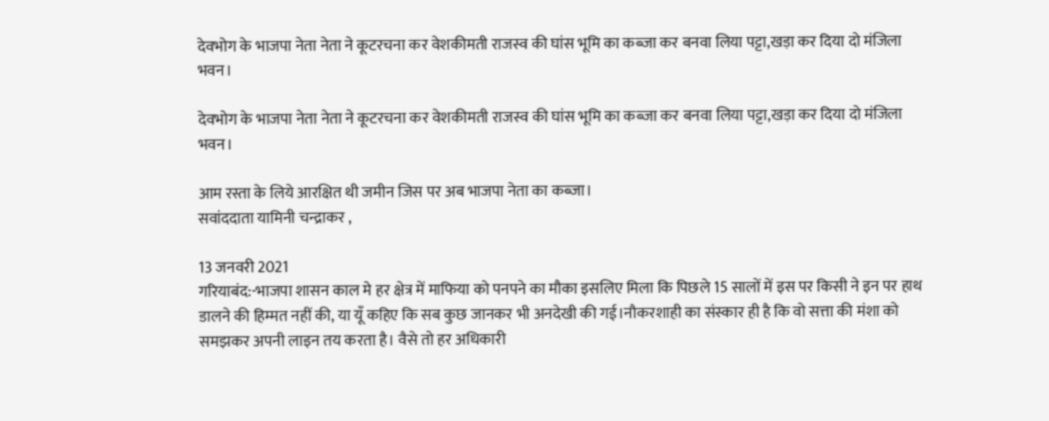देवभोग के भाजपा नेता नेता ने कूटरचना कर वेशकीमती राजस्व की घांस भूमि का कब्जा कर बनवा लिया पट्टा,खड़ा कर दिया दो मंजिला भवन।

देवभोग के भाजपा नेता नेता ने कूटरचना कर वेशकीमती राजस्व की घांस भूमि का कब्जा कर बनवा लिया पट्टा,खड़ा कर दिया दो मंजिला भवन।

आम रस्ता के लिये आरक्षित थी जमीन जिस पर अब भाजपा नेता का कब्जा।
सवांददाता यामिनी चन्द्राकर ,

13 जनवरी 2021
गरियाबंद:-भाजपा शासन काल मे हर क्षेत्र में माफिया को पनपने का मौका इसलिए मिला कि पिछले 15 सालों में इस पर किसी ने इन पर हाथ डालने की हिम्मत नहीं की, या यूँ कहिए कि सब कुछ जानकर भी अनदेखी की गई।नौकरशाही का संस्कार ही है कि वो सत्ता की मंशा को समझकर अपनी लाइन तय करता है। वैसे तो हर अधिकारी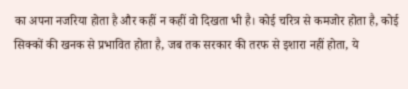का अपना नजरिया होता है और कहीं न कहीं वो दिखता भी है। कोई चरित्र से कमजोर होता है, कोई सिक्कों की खनक से प्रभावित होता है, जब तक सरकार की तरफ से इशारा नहीं होता, ये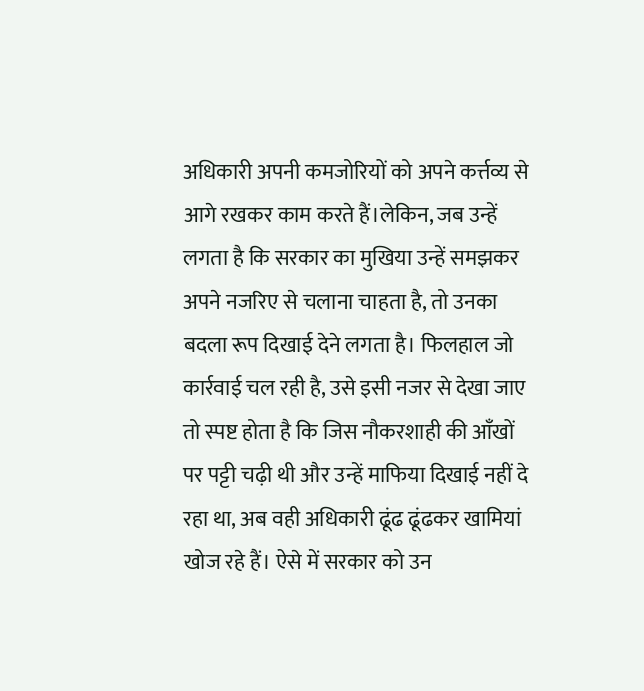अधिकारी अपनी कमजोरियों को अपने कर्त्तव्य से आगे रखकर काम करते हैं।लेकिन, जब उन्हें लगता है कि सरकार का मुखिया उन्हें समझकर अपने नजरिए से चलाना चाहता है, तो उनका बदला रूप दिखाई देने लगता है। फिलहाल जो कार्रवाई चल रही है, उसे इसी नजर से देखा जाए तो स्पष्ट होता है कि जिस नौकरशाही की आँखों पर पट्टी चढ़ी थी और उन्हें माफिया दिखाई नहीं दे रहा था, अब वही अधिकारी ढूंढ ढूंढकर खामियां खोज रहे हैं। ऐसे में सरकार को उन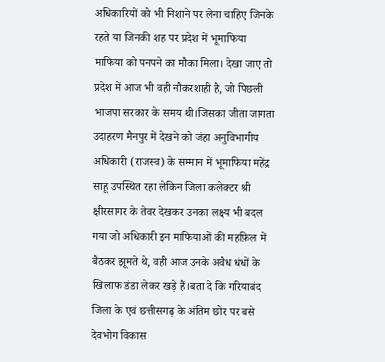अधिकारियों को भी निशाने पर लेना चाहिए जिनके रहते या जिनकी शह पर प्रदेश में भूमाफिया माफिया को पनपने का मौका मिला। देखा जाए तो प्रदेश में आज भी वही नौकरशाही है, जो पिछली भाजपा सरकार के समय थी।जिसका जीता जागता उदाहरण मैनपुर में देखने को जंहा अनुविभागीय अधिकारी (राजस्व) के सम्मान में भूमाफिया महेंद्र साहू उपस्थित रहा लेकिन जिला कलेक्टर श्री क्षीरसागर के तेवर देखकर उनका लक्ष्य भी बदल गया जो अधिकारी इन माफियाओं की महफ़िल में बैठकर झूमते थे, वही आज उनके अवैध धंधों के खिलाफ डंडा लेकर खड़े हैं।बता दे कि गरियाबंद जिला के एवं छत्तीसगढ़ के अंतिम छोर पर बसे देवभोग विकास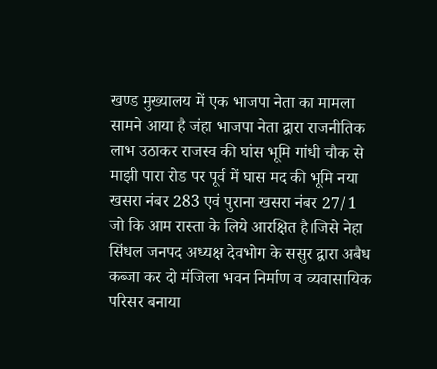खण्ड मुख्यालय में एक भाजपा नेता का मामला सामने आया है जंहा भाजपा नेता द्वारा राजनीतिक लाभ उठाकर राजस्व की घांस भूमि गांधी चौक से माझी पारा रोड पर पूर्व में घास मद की भूमि नया खसरा नंबर 283 एवं पुराना खसरा नंबर 27/1 जो कि आम रास्ता के लिये आरक्षित है।जिसे नेहा सिंधल जनपद अध्यक्ष देवभोग के ससुर द्वारा अबैध कब्जा कर दो मंजिला भवन निर्माण व व्यवासायिक परिसर बनाया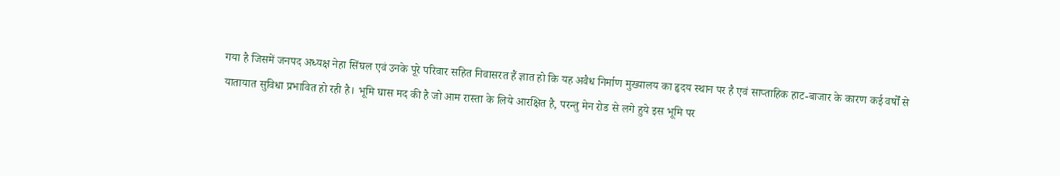गया है जिसमें जनपद अध्यक्ष नेहा सिंघल एवं उनके पूरे परिवार सहित निवासरत हैं ज्ञात हो कि यह अवैध निर्माण मुख्यालय का हृदय स्थान पर है एवं साप्ताहिक हाट-बाजार के कारण कई वर्षों से यातायात सुविधा प्रभावित हो रही है। भूमि घास मद की है जो आम रास्ता के लिये आरक्षित है, परन्तु मेन रोड से लगे हुये इस भूमि पर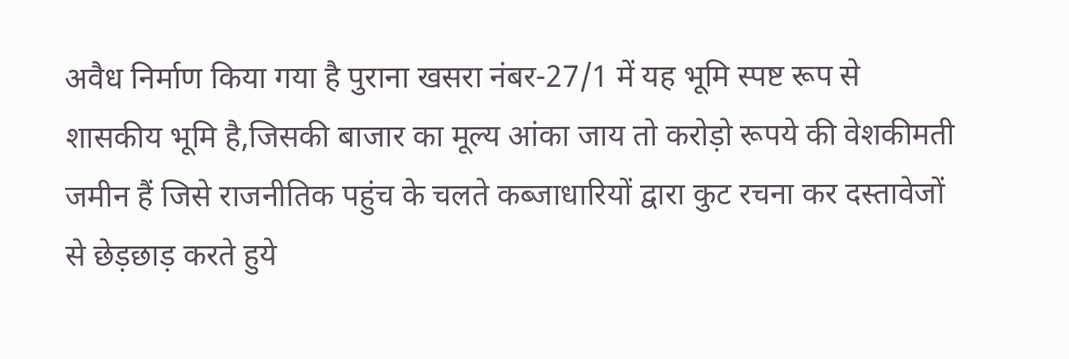अवैध निर्माण किया गया है पुराना खसरा नंबर-27/1 में यह भूमि स्पष्ट रूप से शासकीय भूमि है,जिसकी बाजार का मूल्य आंका जाय तो करोड़ो रूपये की वेशकीमती जमीन हैं जिसे राजनीतिक पहुंच के चलते कब्जाधारियों द्वारा कुट रचना कर दस्तावेजों से छेड़छाड़ करते हुये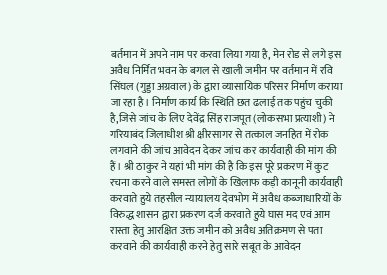बर्तमान में अपने नाम पर करवा लिया गया है, मेन रोड से लगे इस अवैध निर्मित भवन के बगल से खाली जमीन पर वर्तमान में रवि सिंघल (गुड्डा अग्रवाल) के द्वारा व्यासायिक परिसर निर्माण कराया जा रहा है। निर्माण कार्य कि स्थिति छत ढलाई तक पहुंच चुकी है,जिसे जांच के लिए देवेंद्र सिंह राजपूत (लोकसभा प्रत्याशी) ने गरियाबंद जिलाधीश श्री क्षीरसागर से तत्काल जनहित में रोक लगवाने की जांच आवेदन देकर जांच कर कार्यवाही की मांग की हैं। श्री ठाकुर ने यहां भी मांग की है कि इस पूरे प्रकरण में कुट रचना करने वाले समस्त लोगों के खिलाफ कड़ी कानूनी कार्यवाही करवाते हुये तहसील न्यायालय देवभोग में अवैध कब्जाधारियों के विरुद्ध शासन द्वारा प्रकरण दर्ज करवाते हुये घास मद एवं आम रास्ता हेतु आरक्षित उक्त जमीन को अवैध अतिक्रमण से पता करवाने की कार्यवाही करने हेतु सारे सबूत के आवेदन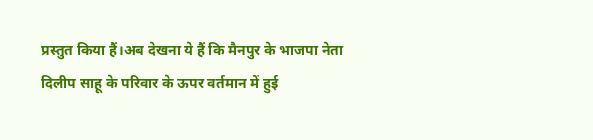प्रस्तुत किया हैं।अब देखना ये हैं कि मैनपुर के भाजपा नेता दिलीप साहू के परिवार के ऊपर वर्तमान में हुई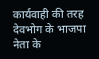कार्यवाही की तरह देवभोग के भाजपा नेता के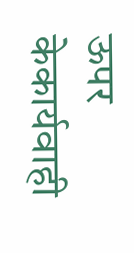ऊपर केकार्यवाही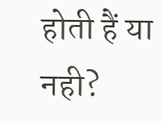होती हैं या नही?